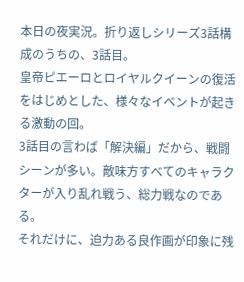本日の夜実況。折り返しシリーズ3話構成のうちの、3話目。
皇帝ピエーロとロイヤルクイーンの復活をはじめとした、様々なイベントが起きる激動の回。
3話目の言わば「解決編」だから、戦闘シーンが多い。敵味方すべてのキャラクターが入り乱れ戦う、総力戦なのである。
それだけに、迫力ある良作画が印象に残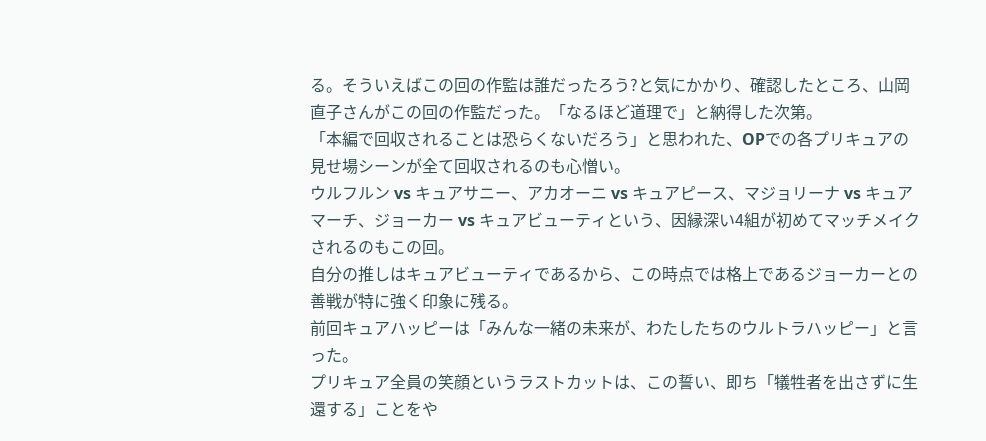る。そういえばこの回の作監は誰だったろう?と気にかかり、確認したところ、山岡直子さんがこの回の作監だった。「なるほど道理で」と納得した次第。
「本編で回収されることは恐らくないだろう」と思われた、OPでの各プリキュアの見せ場シーンが全て回収されるのも心憎い。
ウルフルン vs キュアサニー、アカオーニ vs キュアピース、マジョリーナ vs キュアマーチ、ジョーカー vs キュアビューティという、因縁深い4組が初めてマッチメイクされるのもこの回。
自分の推しはキュアビューティであるから、この時点では格上であるジョーカーとの善戦が特に強く印象に残る。
前回キュアハッピーは「みんな一緒の未来が、わたしたちのウルトラハッピー」と言った。
プリキュア全員の笑顔というラストカットは、この誓い、即ち「犠牲者を出さずに生還する」ことをや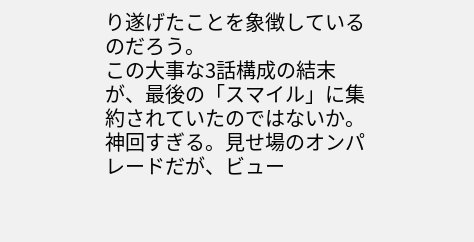り遂げたことを象徴しているのだろう。
この大事な3話構成の結末が、最後の「スマイル」に集約されていたのではないか。
神回すぎる。見せ場のオンパレードだが、ビュー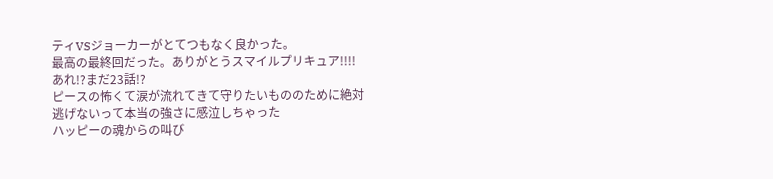ティVSジョーカーがとてつもなく良かった。
最高の最終回だった。ありがとうスマイルプリキュア!!!!
あれ!?まだ23話!?
ピースの怖くて涙が流れてきて守りたいもののために絶対逃げないって本当の強さに感泣しちゃった
ハッピーの魂からの叫び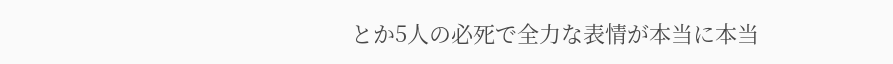とか5人の必死で全力な表情が本当に本当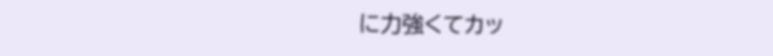に力強くてカッ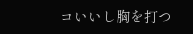コいいし胸を打つ